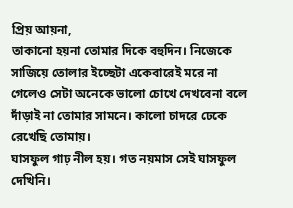প্রিয় আয়না,
তাকানো হয়না তোমার দিকে বহুদিন। নিজেকে সাজিয়ে তোলার ইচ্ছেটা একেবারেই মরে না গেলেও সেটা অনেকে ভালো চোখে দেখবেনা বলে দাঁড়াই না তোমার সামনে। কালো চাদরে ঢেকে রেখেছি তোমায়।
ঘাসফুল গাঢ় নীল হয়। গত নয়মাস সেই ঘাসফুল দেখিনি।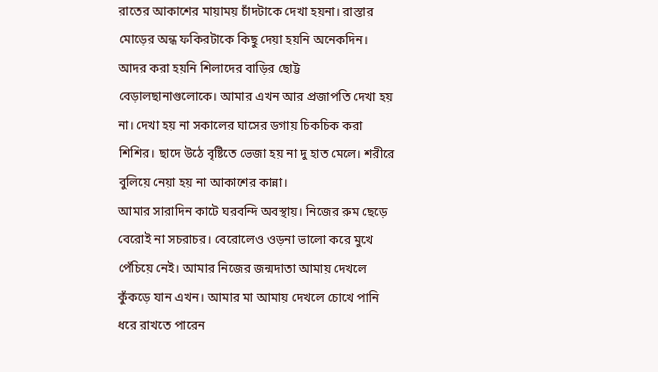রাতের আকাশের মায়াময় চাঁদটাকে দেখা হয়না। রাস্তার মোড়ের অন্ধ ফকিরটাকে কিছু দেয়া হয়নি অনেকদিন। আদর করা হয়নি শিলাদের বাড়ির ছোট্ট বেড়ালছানাগুলোকে। আমার এখন আর প্রজাপতি দেখা হয় না। দেখা হয় না সকালের ঘাসের ডগায় চিকচিক করা শিশির। ছাদে উঠে বৃষ্টিতে ভেজা হয় না দু হাত মেলে। শরীরে বুলিয়ে নেয়া হয় না আকাশের কান্না।
আমার সারাদিন কাটে ঘরবন্দি অবস্থায়। নিজের রুম ছেড়ে বেরোই না সচরাচর। বেরোলেও ওড়না ভালো করে মুখে পেঁচিয়ে নেই। আমার নিজের জন্মদাতা আমায় দেখলে কুঁকড়ে যান এখন। আমার মা আমায় দেখলে চোখে পানি ধরে রাখতে পারেন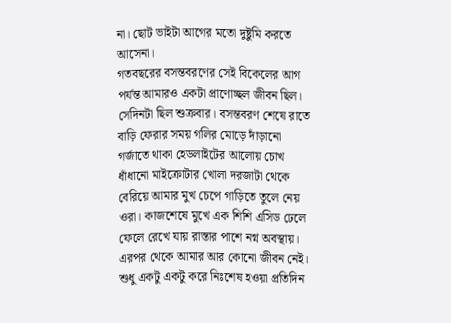না। ছোট ভাইটা আগের মতো দুষ্টুমি করতে আসেনা।
গতবছরের বসন্তবরণের সেই বিকেলের আগ পর্যন্ত আমারও একটা প্রাণোচ্ছল জীবন ছিল। সেদিনটা ছিল শুক্রবার। বসন্তবরণ শেষে রাতে বাড়ি ফেরার সময় গলির মোড়ে দাঁড়ানো গর্জাতে থাকা হেডলাইটের আলোয় চোখ ধাঁধানো মাইক্রোটার খোলা দরজাটা থেকে বেরিয়ে আমার মুখ চেপে গাড়িতে তুলে নেয় ওরা। কাজশেষে মুখে এক শিশি এসিড ঢেলে ফেলে রেখে যায় রাস্তার পাশে নগ্ন অবস্থায়। এরপর থেকে আমার আর কোনো জীবন নেই। শুধু একটু একটু করে নিঃশেষ হওয়া প্রতিদিন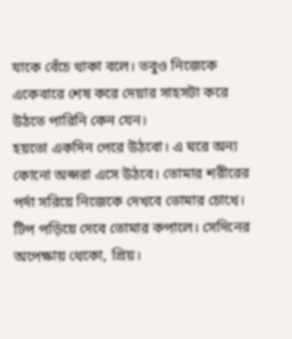যাকে বেঁচে থাকা বলে। তবুও নিজেকে একেবারে শেষ করে দেয়ার সাহসটা করে উঠতে পারিনি কেন যেন।
হয়তো একদিন পেরে উঠবো। এ ঘরে অন্য কোনো অপ্সরা এসে উঠবে। তোমার শরীরের পর্দা সরিয়ে নিজেকে দেখবে তোমার চোখে। টিপ পড়িয়ে দেবে তোমার কপালে। সেদিনের অপেক্ষায় থেকো, প্রিয়।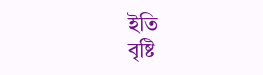ইতি
বৃষ্টি